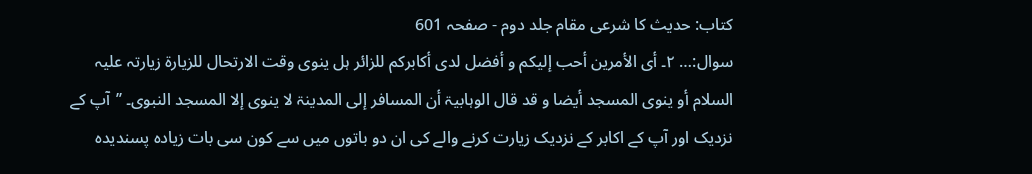کتاب: حدیث کا شرعی مقام جلد دوم - صفحہ 601
سوال:… ۲۔ أی الأمرین أحب إلیکم و أفضل لدی أکابرکم للزائر ہل ینوی وقت الارتحال للزیارۃ زیارتہ علیہ السلام أو ینوی المسجد أیضا و قد قال الوہابیۃ أن المسافر إلی المدینۃ لا ینوی إلا المسجد النبوی۔ ’’آپ کے نزدیک اور آپ کے اکابر کے نزدیک زیارت کرنے والے کی ان دو باتوں میں سے کون سی بات زیادہ پسندیدہ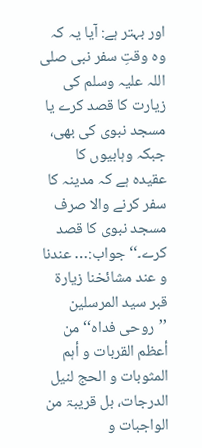اور بہتر ہے: آیا یہ کہ وہ وقتِ سفر نبی صلی اللہ علیہ وسلم کی زیارت کا قصد کرے یا مسجد نبوی کی بھی، جبکہ وہابیوں کا عقیدہ ہے کہ مدینہ کا سفر کرنے والا صرف مسجد نبوی کا قصد کرے۔‘‘ جواب:… عندنا و عند مشائخنا زیارۃ قبر سید المرسلین ’’روحی فداہ‘‘ من أعظم القربات و أہم المثوبات و الحج لنیل الدرجات، بل قریبۃ من الواجبات و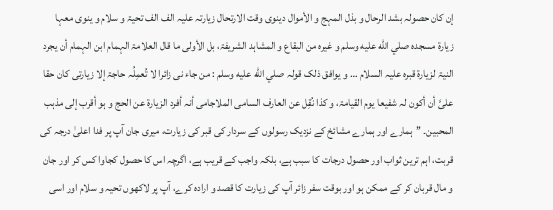إن کان حصولہ بشد الرحال و بذل المہج و الأموال دینوی وقت الارتحال زیارتہ علیہ الف الف تحیۃ و سلام و ینوی معہا زیارۃ مسجدہ صلي اللّٰه عليه وسلم و غیرہ من البقاع و المشاہد الشریفۃ، بل الأولی ما قال العلامۃ الہمام ابن الہمام أن یجرد النیۃ لزیارۃ قبرہ علیہ السلام … و یوافق ذلک قولہ صلي اللّٰه عليه وسلم : من جاء نی زائرا لا تُعمِلُہ حاجۃ إلا زیارتی کان حقا علیَّ أن أکون لہ شفیعا یوم القیامۃ، و کذا نُقِل عن العارف السامی الملاجامی أنہ أفرد الزیارۃ عن الحج و ہو أقرب إلی مذہب المحبین۔ ’’ہمارے اور ہمارے مشائخ کے نزدیک رسولوں کے سردار کی قبر کی زیارت، میری جان آپ پر فدا اعلیٰ درجہ کی قربت، اہم ترین ثواب اور حصول درجات کا سبب ہے، بلکہ واجب کے قریب ہے، اگرچہ اس کا حصول کجاوا کس کر اور جان و مال قربان کر کے ممکن ہو اور بوقت سفر زائر آپ کی زیارت کا قصد و ارادہ کرے، آپ پر لاکھوں تحیہ و سلام اور اسی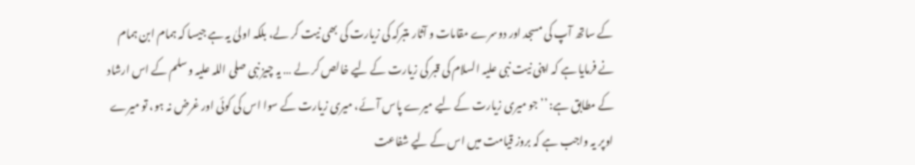کے ساتھ آپ کی مسجد اور دوسرے مقامات و آثار متبرکہ کی زیارت کی بھی نیت کر لے، بلکہ اولیٰ یہ ہے جیسا کہ ہمام ابن ہمام نے فرمایا ہے کہ اپنی نیت نبی علیہ السلام کی قبر کی زیارت کے لیے خالص کر لے … یہ چیز نبی صلی اللہ علیہ وسلم کے اس ارشاد کے مطابق ہے: ’’جو میری زیارت کے لیے میرے پاس آئے، میری زیارت کے سوا اس کی کوئی اور غرض نہ ہو، تو میرے اوپر یہ واجب ہے کہ بروز قیامت میں اس کے لیے شفاعت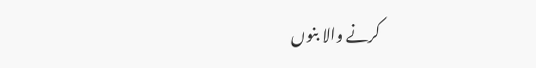کرنے والا بنوں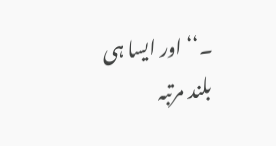۔‘‘ اور ایسا ہی بلند مرتبہ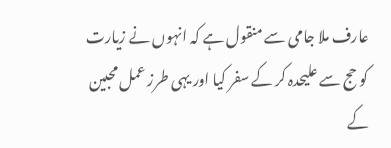عارف ملا جامی سے منقول ہے کہ انہوں نے زیارت کو حج سے علیحدہ کر کے سفر کیا اور یہی طرز عمل محبین کے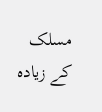مسلک کے زیادہ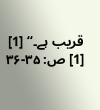قریب ہے۔‘‘ [1]
[1] ص: ۳۵-۳۶